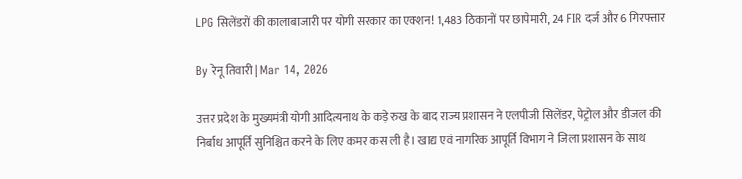LPG सिलेंडरों की कालाबाजारी पर योगी सरकार का एक्शन! 1,483 ठिकानों पर छापेमारी, 24 FIR दर्ज और 6 गिरफ्तार

By रेनू तिवारी | Mar 14, 2026

उत्तर प्रदेश के मुख्यमंत्री योगी आदित्यनाथ के कड़े रुख के बाद राज्य प्रशासन ने एलपीजी सिलेंडर, पेट्रोल और डीजल की निर्बाध आपूर्ति सुनिश्चित करने के लिए कमर कस ली है। खाद्य एवं नागरिक आपूर्ति विभाग ने जिला प्रशासन के साथ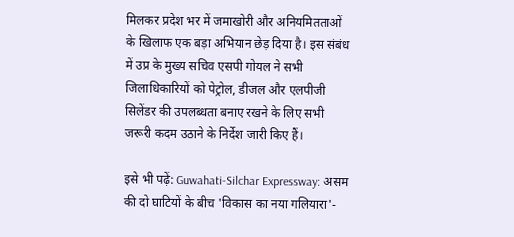मिलकर प्रदेश भर में जमाखोरी और अनियमितताओं के खिलाफ एक बड़ा अभियान छेड़ दिया है। इस संबंध में उप्र के मुख्य सचिव एसपी गोयल ने सभी जिलाधिकारियों को पेट्रोल, डीजल और एलपीजी सिलेंडर की उपलब्धता बनाए रखने के लिए सभी जरूरी कदम उठाने के निर्देश जारी किए हैं।

इसे भी पढ़ें: Guwahati-Silchar Expressway: असम की दो घाटियों के बीच 'विकास का नया गलियारा'-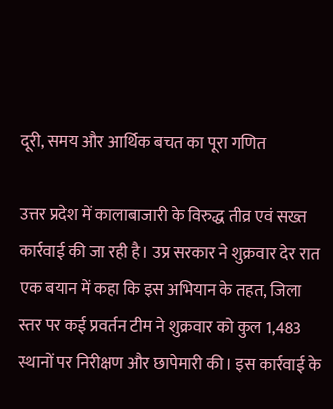दूरी, समय और आर्थिक बचत का पूरा गणित

उत्तर प्रदेश में कालाबाजारी के विरुद्ध तीव्र एवं सख्त कार्रवाई की जा रही है। उप्र सरकार ने शुक्रवार देर रात एक बयान में कहा कि इस अभियान के तहत, जिला स्तर पर कई प्रवर्तन टीम ने शुक्रवार को कुल 1,483 स्थानों पर निरीक्षण और छापेमारी की। इस कार्रवाई के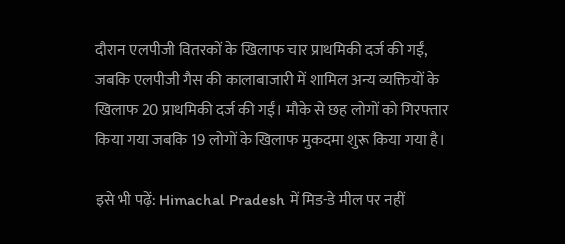दौरान एलपीजी वितरकों के खिलाफ चार प्राथमिकी दर्ज की गईं, जबकि एलपीजी गैस की कालाबाजारी में शामिल अन्य व्यक्तियों के खिलाफ 20 प्राथमिकी दर्ज की गईं। मौके से छह लोगों को गिरफ्तार किया गया जबकि 19 लोगों के खिलाफ मुकदमा शुरू किया गया है।

इसे भी पढ़ें: Himachal Pradesh में मिड-डे मील पर नहीं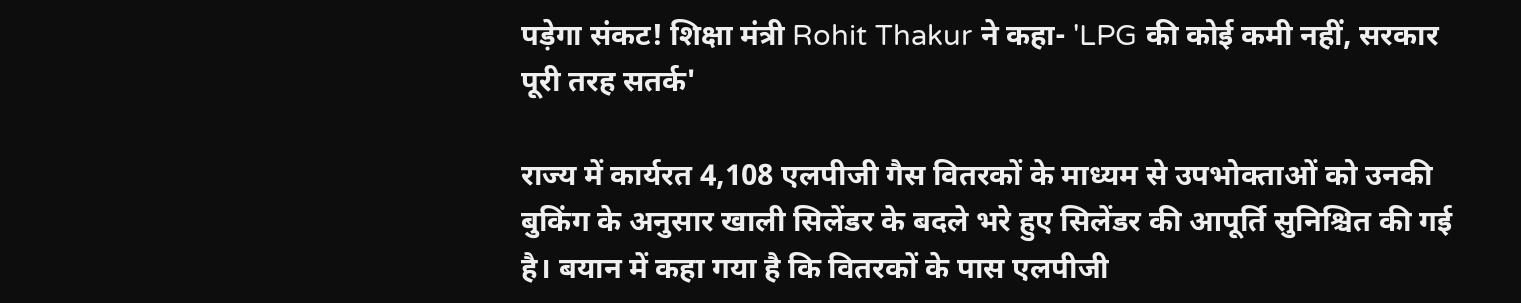पड़ेगा संकट! शिक्षा मंत्री Rohit Thakur ने कहा- 'LPG की कोई कमी नहीं, सरकार पूरी तरह सतर्क'

राज्य में कार्यरत 4,108 एलपीजी गैस वितरकों के माध्यम से उपभोक्ताओं को उनकी बुकिंग के अनुसार खाली सिलेंडर के बदले भरे हुए सिलेंडर की आपूर्ति सुनिश्चित की गई है। बयान में कहा गया है कि वितरकों के पास एलपीजी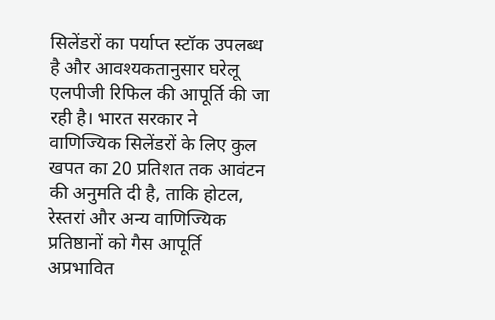सिलेंडरों का पर्याप्त स्टॉक उपलब्ध है और आवश्यकतानुसार घरेलू एलपीजी रिफिल की आपूर्ति की जा रही है। भारत सरकार ने वाणिज्यिक सिलेंडरों के लिए कुल खपत का 20 प्रतिशत तक आवंटन की अनुमति दी है, ताकि होटल, रेस्तरां और अन्य वाणिज्यिक प्रतिष्ठानों को गैस आपूर्ति अप्रभावित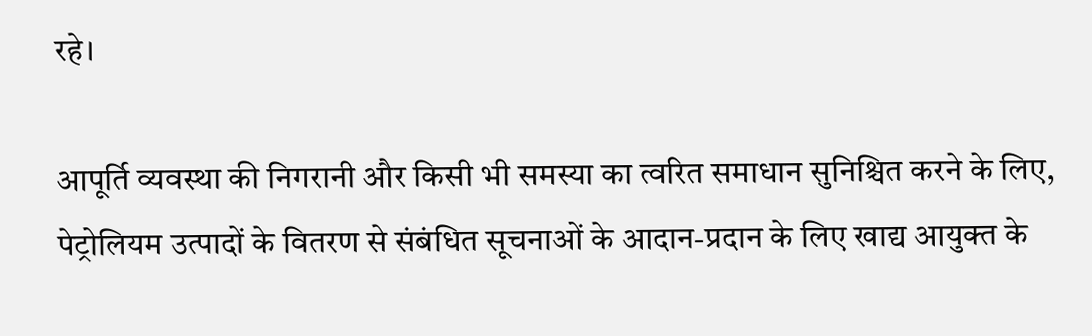रहे।

आपूर्ति व्यवस्था की निगरानी और किसी भी समस्या का त्वरित समाधान सुनिश्चित करने के लिए, पेट्रोलियम उत्पादों के वितरण से संबंधित सूचनाओं के आदान-प्रदान के लिए खाद्य आयुक्त के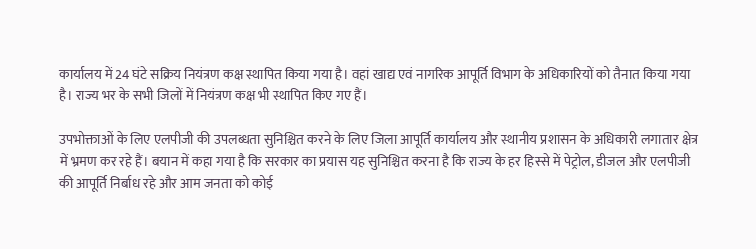कार्यालय में 24 घंटे सक्रिय नियंत्रण कक्ष स्थापित किया गया है। वहां खाद्य एवं नागरिक आपूर्ति विभाग के अधिकारियों को तैनात किया गया है। राज्य भर के सभी जिलों में नियंत्रण कक्ष भी स्थापित किए गए हैं।

उपभोक्ताओं के लिए एलपीजी की उपलब्धता सुनिश्चित करने के लिए जिला आपूर्ति कार्यालय और स्थानीय प्रशासन के अधिकारी लगातार क्षेत्र में भ्रमण कर रहे हैं। बयान में कहा गया है कि सरकार का प्रयास यह सुनिश्चित करना है कि राज्य के हर हिस्से में पेट्रोल, डीजल और एलपीजी की आपूर्ति निर्बाध रहे और आम जनता को कोई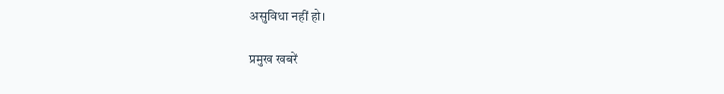असुविधा नहीं हो।

प्रमुख खबरें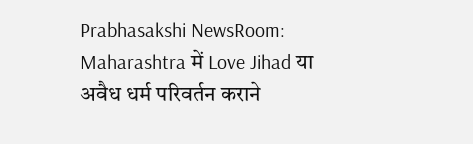Prabhasakshi NewsRoom: Maharashtra में Love Jihad या अवैध धर्म परिवर्तन कराने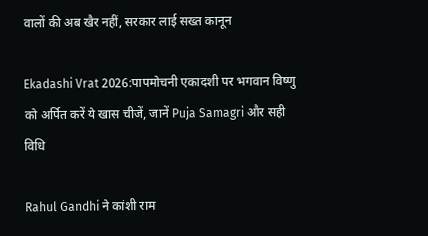वालों की अब खैर नहीं, सरकार लाई सख्त कानून

Ekadashi Vrat 2026:पापमोचनी एकादशी पर भगवान विष्णु को अर्पित करें ये खास चीजें, जानें Puja Samagri और सही विधि

Rahul Gandhi ने कांशी राम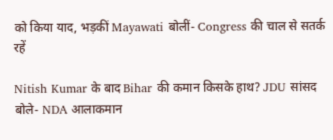को किया याद, भड़कीं Mayawati बोलीं- Congress की चाल से सतर्क रहें

Nitish Kumar के बाद Bihar की कमान किसके हाथ? JDU सांसद बोले- NDA आलाकमान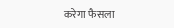करेगा फैसला